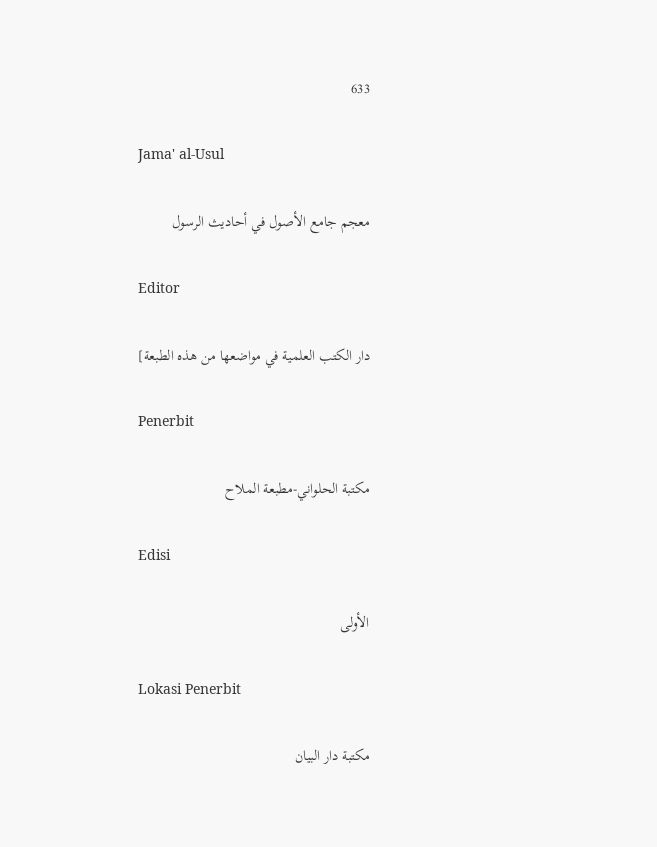633

Jama' al-Usul

معجم جامع الأصول في أحاديث الرسول

Editor

دار الكتب العلمية في مواضعها من هذه الطبعة]

Penerbit

مكتبة الحلواني-مطبعة الملاح

Edisi

الأولى

Lokasi Penerbit

مكتبة دار البيان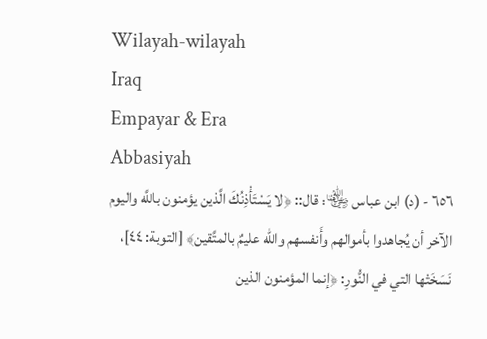Wilayah-wilayah
Iraq
Empayar & Era
Abbasiyah
٦٥٦ - (د) ابن عباس ﵄: قال:: ﴿لا يَسْتَأْذِنُكَ الَّذين يؤمنون باللَّه واليوم الآخر أن يُجاهدوا بأموالهم وأَنفسهم والله عليمٌ بالمتَّقين﴾ [التوبة: ٤٤]، نَسَخَتْها التي في النُّورِ: ﴿إنما المؤمنون الذين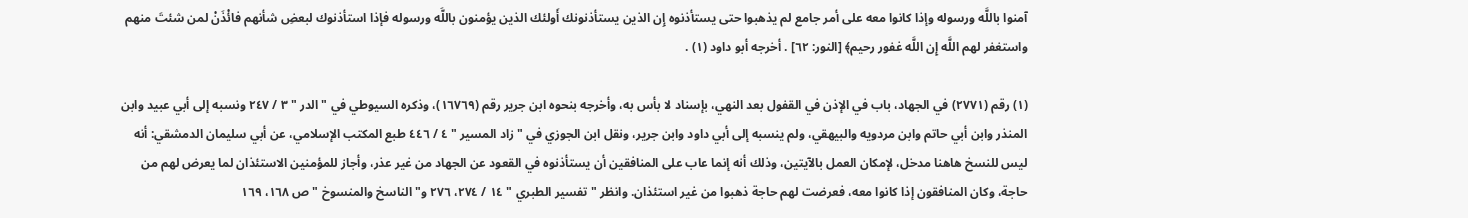آمنوا باللَّه ورسوله وإذا كانوا معه على أمر جامع لم يذهبوا حتى يستأذنوه إِن الذين يستأذنونك أَولئك الذين يؤمنون باللَّه ورسوله فإذا استأذنوك لبعضِ شأنهم فائْذَنْ لمن شئتَ منهم واستغفر لهم اللَّه إِن اللَّه غفور رحيم﴾ [النور: ٦٢] . أخرجه أبو داود (١) .

(١) رقم (٢٧٧١) في الجهاد، باب في الإذن في القفول بعد النهي، بإسناد لا بأس به، وأخرجه بنحوه ابن جرير رقم (١٦٧٦٩)، وذكره السيوطي في " الدر " ٣ / ٢٤٧ ونسبه إلى أبي عبيد وابن المنذر وابن أبي حاتم وابن مردويه والبيهقي، ولم ينسبه إلى أبي داود وابن جرير، ونقل ابن الجوزي في " زاد المسير " ٤ / ٤٤٦ طبع المكتب الإسلامي، عن أبي سليمان الدمشقي: أنه ليس للنسخ هاهنا مدخل، لإمكان العمل بالآيتين، وذلك أنه إنما عاب على المنافقين أن يستأذنوه في القعود عن الجهاد من غير عذر، وأجاز للمؤمنين الاستئذان لما يعرض لهم من حاجة، وكان المنافقون إذا كانوا معه، فعرضت لهم حاجة ذهبوا من غير استئذان. وانظر " تفسير الطبري " ١٤ / ٢٧٤، ٢٧٦ و" الناسخ والمنسوخ " ص ١٦٨، ١٦٩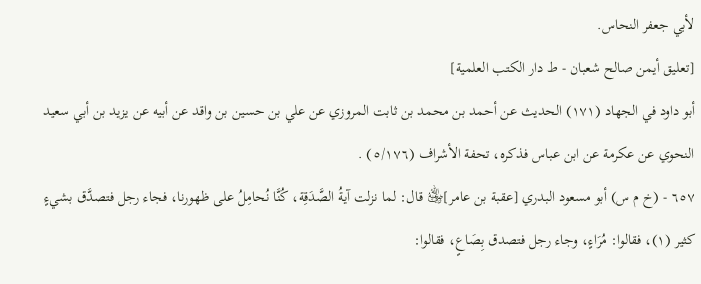لأبي جعفر النحاس.
[تعليق أيمن صالح شعبان - ط دار الكتب العلمية]
أبو داود في الجهاد (١٧١) الحديث عن أحمد بن محمد بن ثابت المروزي عن علي بن حسين بن واقد عن أبيه عن يزيد بن أبي سعيد النحوي عن عكرمة عن ابن عباس فذكره، تحفة الأشراف (٥/١٧٦) .
٦٥٧ - (خ م س) أبو مسعود البدري [عقبة بن عامر]﵁ قال: لما نزلت آيةُ الصَّدَقِة، كُنَّا نُحامِلُ على ظهورنا، فجاء رجل فتصدَّق بشيءٍ كثير (١)، فقالوا: مُرَاءٍ، وجاء رجل فتصدق بِصَاعٍ، فقالوا: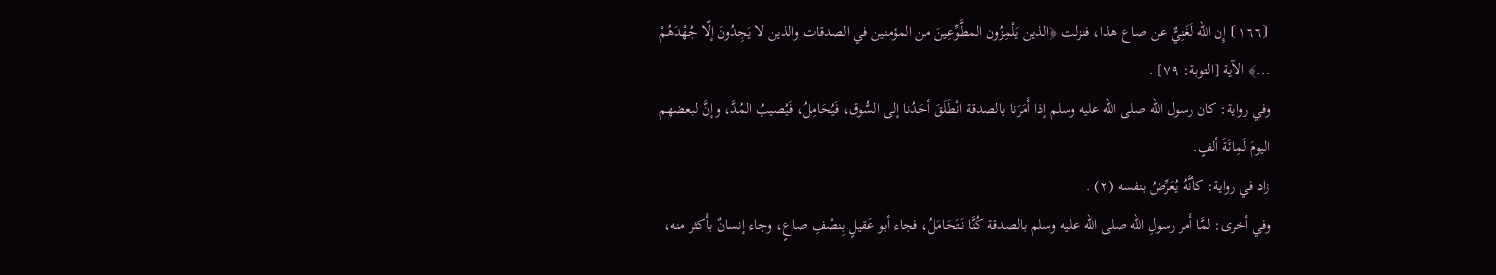⦗١٦٦⦘ إِن الله لَغَنِيٌّ عن صاع هذا، فنزلت ﴿الذين يَلْمِزُون المطَّوِّعِينَ من المؤمنين في الصدقات والذين لا يَجِدُونَ إلّا جُهْدَهُمْ ...﴾ الآية [التوبة: ٧٩] .
وفي رواية: كان رسول الله صلى الله عليه وسلم إذا أَمَرَنا بالصدقة انْطَلَقَ أحَدُنا إلى السُّوق، فَيُحَامِلُ، فَيُصيبُ المُدَّ، وإنَّ لبعضهم اليومَ لَمِائَةَ ألفٍ.
زاد في رواية: كأنَّهُ يُعَرِّضُ بنفسه (٢) .
وفي أخرى: لمَّا أَمر رسولِ الله صلى الله عليه وسلم بالصدقة كُنَّا نَتَحَامَلُ، فجاء أبو عَقيلٍ بِنصْفِ صاعٍ، وجاء إنسانٌ بأَكثر منه،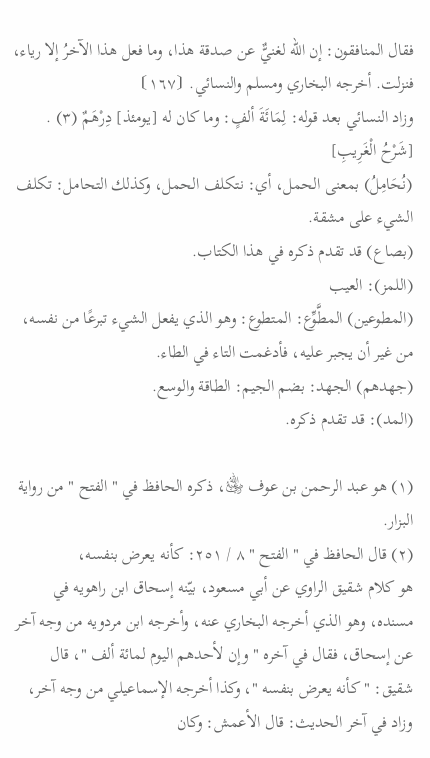فقال المنافقون: إن الله لغنيٌّ عن صدقة هذا، وما فعل هذا الآخرُ إلا رياء، فنزلت. أخرجه البخاري ومسلم والنسائي. ⦗١٦٧⦘
وزاد النسائي بعد قوله: لِمَائَةَ ألفٍ: وما كان له [يومئذ] دِرْهَمٌ (٣) .
[شَرْحُ الْغَرِيبِ]
(نُحَامِلُ) بمعنى الحمل، أي: نتكلف الحمل، وكذلك التحامل: تكلف الشيء على مشقة.
(بصاع) قد تقدم ذكره في هذا الكتاب.
(اللمز): العيب
(المطوعين) المطَّوِّع: المتطوع: وهو الذي يفعل الشيء تبرعًا من نفسه، من غير أن يجبر عليه، فأدغمت التاء في الطاء.
(جهدهم) الجهد: بضم الجيم: الطاقة والوسع.
(المد): قد تقدم ذكره.

(١) هو عبد الرحمن بن عوف ﵁، ذكره الحافظ في " الفتح " من رواية البزار.
(٢) قال الحافظ في " الفتح " ٨ / ٢٥١: كأنه يعرض بنفسه،
هو كلام شقيق الراوي عن أبي مسعود، بيّنه إسحاق ابن راهويه في مسنده، وهو الذي أخرجه البخاري عنه، وأخرجه ابن مردويه من وجه آخر عن إسحاق، فقال في آخره " وإن لأحدهم اليوم لمائة ألف "، قال شقيق: " كأنه يعرض بنفسه "، وكذا أخرجه الإسماعيلي من وجه آخر، وزاد في آخر الحديث: قال الأعمش: وكان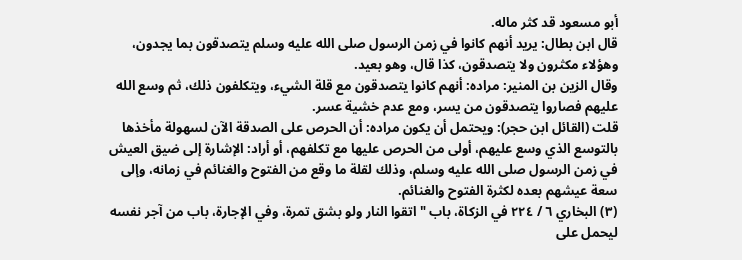أبو مسعود قد كثر ماله.
قال ابن بطال: يريد أنهم كانوا في زمن الرسول صلى الله عليه وسلم يتصدقون بما يجدون، وهؤلاء مكثرون ولا يتصدقون، كذا قال، وهو بعيد.
وقال الزين بن المنير: مراده: أنهم كانوا يتصدقون مع قلة الشيء، ويتكلفون ذلك، ثم وسع الله عليهم فصاروا يتصدقون من يسر، ومع عدم خشية عسر.
قلت (القائل ابن حجر): ويحتمل أن يكون مراده: أن الحرص على الصدقة الآن لسهولة مأخذها بالتوسع الذي وسع عليهم، أولى من الحرص عليها مع تكلفهم، أو أراد: الإشارة إلى ضيق العيش في زمن الرسول صلى الله عليه وسلم، وذلك لقلة ما وقع من الفتوح والغنائم في زمانه، وإلى سعة عيشهم بعده لكثرة الفتوح والغنائم.
(٣) البخاري ٦ / ٢٢٤ في الزكاة، باب " اتقوا النار ولو بشق تمرة، وفي الإجارة، باب من آجر نفسه ليحمل على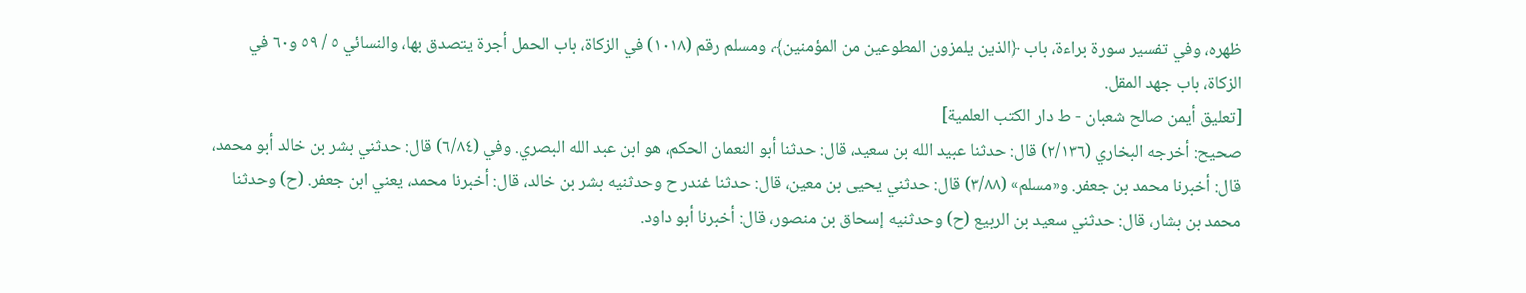ظهره، وفي تفسير سورة براءة، باب ﴿الذين يلمزون المطوعين من المؤمنين﴾، ومسلم رقم (١٠١٨) في الزكاة، باب الحمل أجرة يتصدق بها، والنسائي ٥ / ٥٩ و٦٠ في الزكاة، باب جهد المقل.
[تعليق أيمن صالح شعبان - ط دار الكتب العلمية]
صحيح: أخرجه البخاري (٢/١٣٦) قال: حدثنا عبيد الله بن سعيد، قال: حدثنا أبو النعمان الحكم، هو ابن عبد الله البصري. وفي (٦/٨٤) قال: حدثني بشر بن خالد أبو محمد، قال: أخبرنا محمد بن جعفر. و«مسلم» (٣/٨٨) قال: حدثني يحيى بن معين، قال: حدثنا غندر ح وحدثنيه بشر بن خالد، قال: أخبرنا محمد، يعني ابن جعفر. (ح) وحدثنا محمد بن بشار، قال: حدثني سعيد بن الربيع (ح) وحدثنيه إسحاق بن منصور، قال: أخبرنا أبو داود.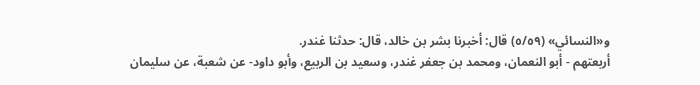و«النسائي» (٥/٥٩) قال: أخبرنا بشر بن خالد، قال: حدثنا غندر.
أربعتهم - أبو النعمان، ومحمد بن جعفر غندر، وسعيد بن الربيع، وأبو داود- عن شعبة، عن سليمان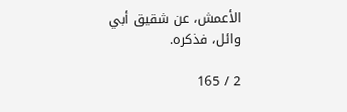الأعمش، عن شقيق أبي وائل، فذكره.

2 / 165